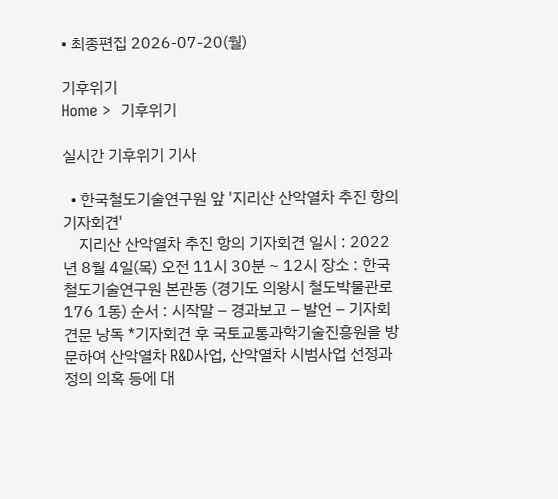• 최종편집 2026-07-20(월)

기후위기
Home >  기후위기

실시간 기후위기 기사

  • 한국철도기술연구원 앞 '지리산 산악열차 추진 항의 기자회견'
    지리산 산악열차 추진 항의 기자회견 일시 : 2022년 8월 4일(목) 오전 11시 30분 ~ 12시 장소 : 한국철도기술연구원 본관동 (경기도 의왕시 철도박물관로 176 1동) 순서 : 시작말 – 경과보고 – 발언 – 기자회견문 낭독 *기자회견 후 국토교통과학기술진흥원을 방문하여 산악열차 R&D사업, 산악열차 시범사업 선정과정의 의혹 등에 대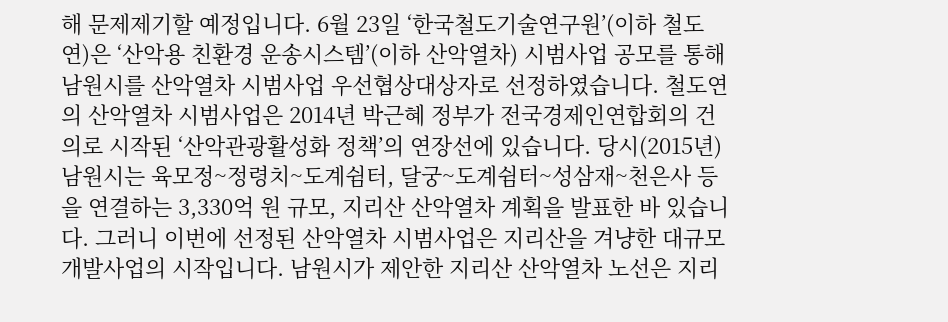해 문제제기할 예정입니다. 6월 23일 ‘한국철도기술연구원’(이하 철도연)은 ‘산악용 친환경 운송시스템’(이하 산악열차) 시범사업 공모를 통해 남원시를 산악열차 시범사업 우선협상대상자로 선정하였습니다. 철도연의 산악열차 시범사업은 2014년 박근혜 정부가 전국경제인연합회의 건의로 시작된 ‘산악관광활성화 정책’의 연장선에 있습니다. 당시(2015년) 남원시는 육모정~정령치~도계쉼터, 달궁~도계쉼터~성삼재~천은사 등을 연결하는 3,330억 원 규모, 지리산 산악열차 계획을 발표한 바 있습니다. 그러니 이번에 선정된 산악열차 시범사업은 지리산을 겨냥한 대규모 개발사업의 시작입니다. 남원시가 제안한 지리산 산악열차 노선은 지리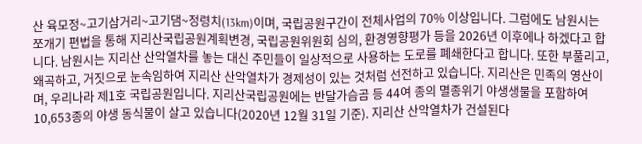산 육모정~고기삼거리~고기댐~정령치(13km)이며, 국립공원구간이 전체사업의 70% 이상입니다. 그럼에도 남원시는 쪼개기 편법을 통해 지리산국립공원계획변경, 국립공원위원회 심의, 환경영향평가 등을 2026년 이후에나 하겠다고 합니다. 남원시는 지리산 산악열차를 놓는 대신 주민들이 일상적으로 사용하는 도로를 폐쇄한다고 합니다. 또한 부풀리고, 왜곡하고, 거짓으로 눈속임하여 지리산 산악열차가 경제성이 있는 것처럼 선전하고 있습니다. 지리산은 민족의 영산이며, 우리나라 제1호 국립공원입니다. 지리산국립공원에는 반달가슴곰 등 44여 종의 멸종위기 야생생물을 포함하여 10,653종의 야생 동식물이 살고 있습니다(2020년 12월 31일 기준). 지리산 산악열차가 건설된다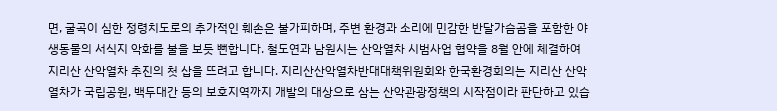면, 굴곡이 심한 정령치도로의 추가적인 훼손은 불가피하며, 주변 환경과 소리에 민감한 반달가슴곰을 포함한 야생동물의 서식지 악화를 불을 보듯 뻔합니다. 철도연과 남원시는 산악열차 시범사업 협약을 8월 안에 체결하여 지리산 산악열차 추진의 첫 삽을 뜨려고 합니다. 지리산산악열차반대대책위원회와 한국환경회의는 지리산 산악열차가 국립공원, 백두대간 등의 보호지역까지 개발의 대상으로 삼는 산악관광정책의 시작점이라 판단하고 있습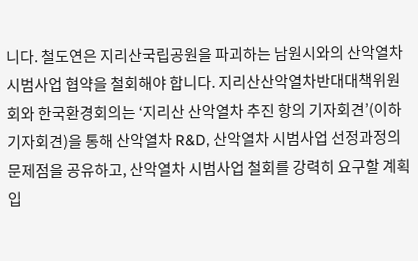니다. 철도연은 지리산국립공원을 파괴하는 남원시와의 산악열차 시범사업 협약을 철회해야 합니다. 지리산산악열차반대대책위원회와 한국환경회의는 ‘지리산 산악열차 추진 항의 기자회견’(이하 기자회견)을 통해 산악열차 R&D, 산악열차 시범사업 선정과정의 문제점을 공유하고, 산악열차 시범사업 철회를 강력히 요구할 계획입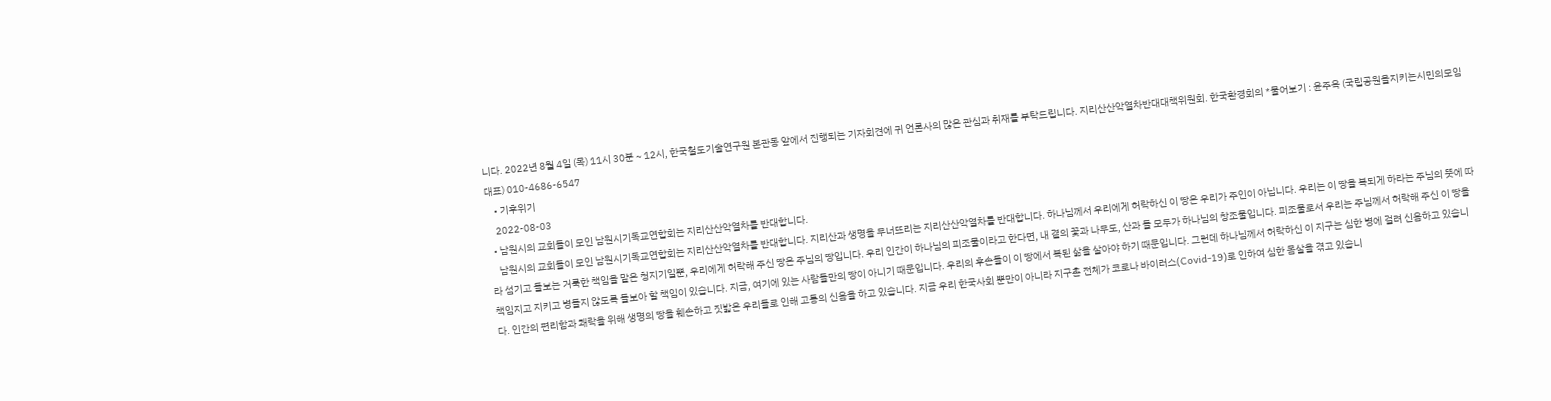니다. 2022년 8월 4일 (목) 11시 30분 ~ 12시, 한국철도기술연구원 본관동 앞에서 진행되는 기자회견에 귀 언론사의 많은 관심과 취재를 부탁드립니다. 지리산산악열차반대대책위원회. 한국환경회의 *물어보기 : 윤주옥 (국립공원을지키는시민의모임 대표) 010-4686-6547
    • 기후위기
    2022-08-03
  • 남원시의 교회들이 모인 남원시기독교연합회는 지리산산악열차를 반대합니다.
    남원시의 교회들이 모인 남원시기독교연합회는 지리산산악열차를 반대합니다. 지리산과 생명을 무너뜨리는 지리산산악열차를 반대합니다. 하나님께서 우리에게 허락하신 이 땅은 우리가 주인이 아닙니다. 우리는 이 땅을 복되게 하라는 주님의 뜻에 따라 섬기고 돌보는 거룩한 책임을 맡은 청지기일뿐, 우리에게 허락해 주신 땅은 주님의 땅입니다. 우리 인간이 하나님의 피조물이라고 한다면, 내 곁의 꽃과 나무도, 산과 들 모두가 하나님의 창조물입니다. 피조물로서 우리는 주님께서 허락해 주신 이 땅을 책임지고 지키고 병들지 않도록 돌보아 할 책임이 있습니다. 지금, 여기에 있는 사람들만의 땅이 아니기 때문입니다. 우리의 후손들이 이 땅에서 복된 삶을 살아야 하기 때문입니다. 그런데 하나님께서 허락하신 이 지구는 심한 병에 걸려 신음하고 있습니다. 인간의 편리함과 쾌락을 위해 생명의 땅을 훼손하고 짓밟은 우리들로 인해 고통의 신음을 하고 있습니다. 지금 우리 한국사회 뿐만이 아니라 지구촌 전체가 코로나 바이러스(Covid-19)로 인하여 심한 몸살을 겪고 있습니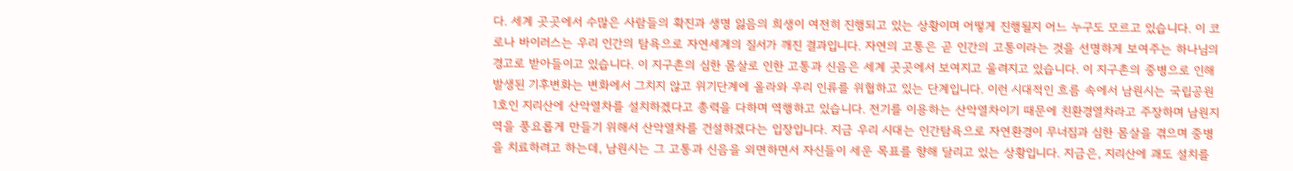다. 세계 곳곳에서 수많은 사람들의 확진과 생명 잃음의 희생이 여전히 진행되고 있는 상황이며 어떻게 진행될지 어느 누구도 모르고 있습니다. 이 코로나 바이러스는 우리 인간의 탐욕으로 자연세계의 질서가 깨진 결과입니다. 자연의 고통은 곧 인간의 고통이라는 것을 선명하게 보여주는 하나님의 경고로 받아들이고 있습니다. 이 지구촌의 심한 몸살로 인한 고통과 신음은 세계 곳곳에서 보여지고 울려지고 있습니다. 이 지구촌의 중병으로 인해 발생된 기후변화는 변화에서 그치지 않고 위기단계에 올라와 우리 인류를 위협하고 있는 단계입니다. 이런 시대적인 흐름 속에서 남원시는 국립공원 1호인 지리산에 산악열차를 설치하겠다고 총력을 다하며 역행하고 있습니다. 전기를 이용하는 산악열차이기 때문에 친환경열차라고 주장하며 남원지역을 풍요롭게 만들기 위해서 산악열차를 건설하겠다는 입장입니다. 지금 우리 시대는 인간탐욕으로 자연환경이 무너짐과 심한 몸살을 겪으며 중병을 치료하려고 하는데, 남원시는 그 고통과 신음을 외면하면서 자신들이 세운 목표를 향해 달리고 있는 상황입니다. 지금은, 지리산에 괘도 설치를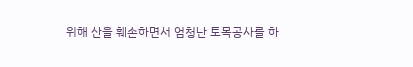위해 산을 훼손하면서 엄청난 토목공사를 하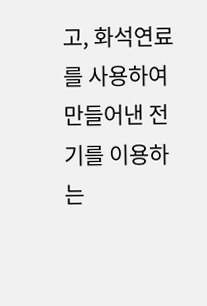고, 화석연료를 사용하여 만들어낸 전기를 이용하는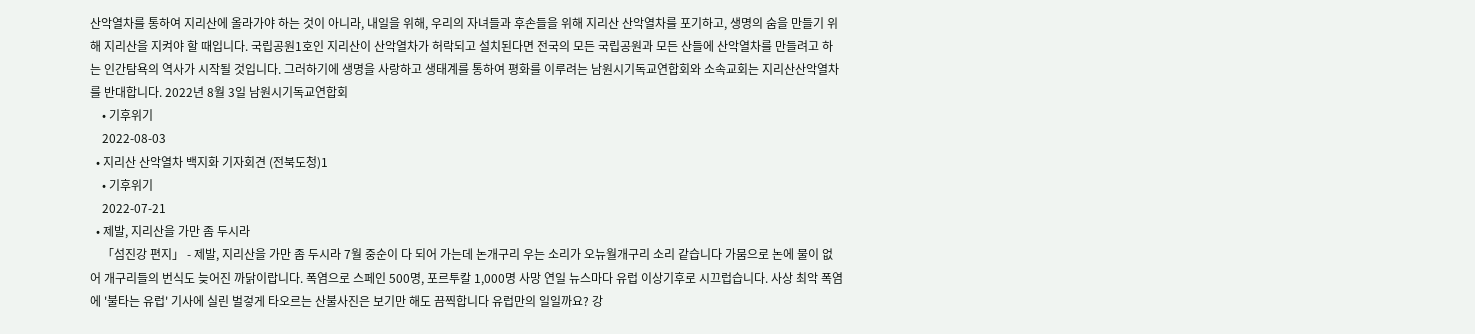산악열차를 통하여 지리산에 올라가야 하는 것이 아니라, 내일을 위해, 우리의 자녀들과 후손들을 위해 지리산 산악열차를 포기하고, 생명의 숨을 만들기 위해 지리산을 지켜야 할 때입니다. 국립공원1호인 지리산이 산악열차가 허락되고 설치된다면 전국의 모든 국립공원과 모든 산들에 산악열차를 만들려고 하는 인간탐욕의 역사가 시작될 것입니다. 그러하기에 생명을 사랑하고 생태계를 통하여 평화를 이루려는 남원시기독교연합회와 소속교회는 지리산산악열차를 반대합니다. 2022년 8월 3일 남원시기독교연합회
    • 기후위기
    2022-08-03
  • 지리산 산악열차 백지화 기자회견 (전북도청)1
    • 기후위기
    2022-07-21
  • 제발, 지리산을 가만 좀 두시라
    「섬진강 편지」 - 제발, 지리산을 가만 좀 두시라 7월 중순이 다 되어 가는데 논개구리 우는 소리가 오뉴월개구리 소리 같습니다 가뭄으로 논에 물이 없어 개구리들의 번식도 늦어진 까닭이랍니다. 폭염으로 스페인 500명, 포르투칼 1,000명 사망 연일 뉴스마다 유럽 이상기후로 시끄럽습니다. 사상 최악 폭염에 '불타는 유럽' 기사에 실린 벌겋게 타오르는 산불사진은 보기만 해도 끔찍합니다 유럽만의 일일까요? 강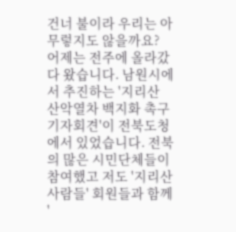건너 불이라 우리는 아무렇지도 않을까요? 어제는 전주에 올라갔다 왔습니다. 남원시에서 추진하는 '지리산 산악열차 백지화 촉구 기자회견'이 전북도청에서 있었습니다. 전북의 많은 시민단체들이 참여했고 저도 '지리산 사람들' 회원들과 함께 '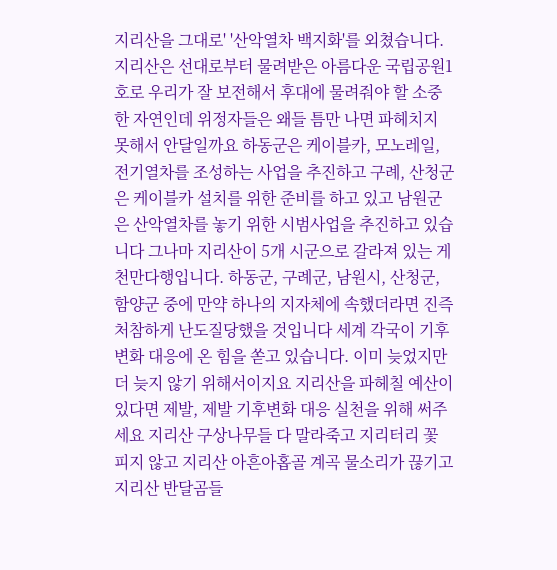지리산을 그대로' '산악열차 백지화'를 외쳤습니다. 지리산은 선대로부터 물려받은 아름다운 국립공원1호로 우리가 잘 보전해서 후대에 물려줘야 할 소중한 자연인데 위정자들은 왜들 틈만 나면 파헤치지 못해서 안달일까요 하동군은 케이블카, 모노레일, 전기열차를 조성하는 사업을 추진하고 구례, 산청군은 케이블카 설치를 위한 준비를 하고 있고 남원군은 산악열차를 놓기 위한 시범사업을 추진하고 있습니다 그나마 지리산이 5개 시군으로 갈라져 있는 게 천만다행입니다. 하동군, 구례군, 남원시, 산청군, 함양군 중에 만약 하나의 지자체에 속했더라면 진즉 처참하게 난도질당했을 것입니다 세계 각국이 기후변화 대응에 온 힘을 쏟고 있습니다. 이미 늦었지만 더 늦지 않기 위해서이지요 지리산을 파헤칠 예산이 있다면 제발, 제발 기후변화 대응 실천을 위해 써주세요 지리산 구상나무들 다 말라죽고 지리터리 꽃 피지 않고 지리산 아흔아홉골 계곡 물소리가 끊기고 지리산 반달곰들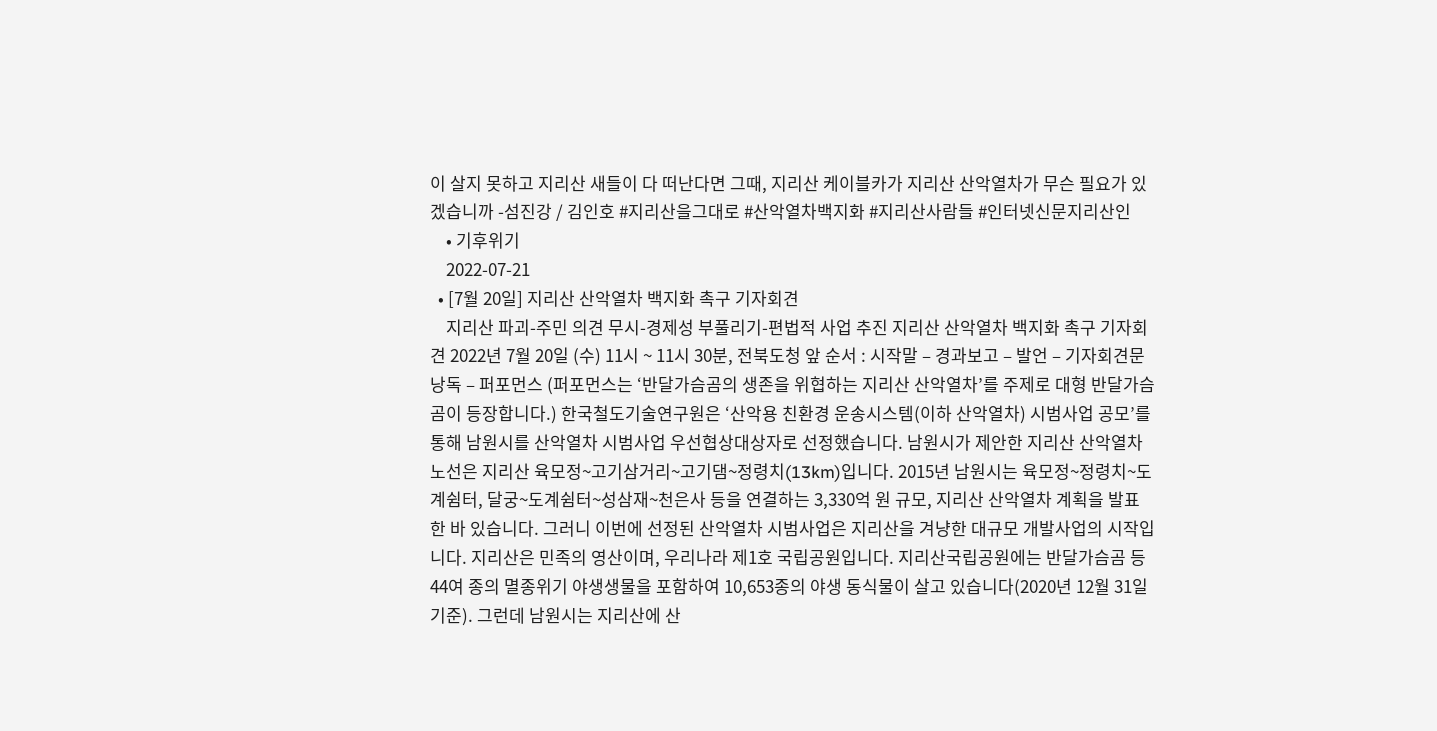이 살지 못하고 지리산 새들이 다 떠난다면 그때, 지리산 케이블카가 지리산 산악열차가 무슨 필요가 있겠습니까 -섬진강 / 김인호 #지리산을그대로 #산악열차백지화 #지리산사람들 #인터넷신문지리산인
    • 기후위기
    2022-07-21
  • [7월 20일] 지리산 산악열차 백지화 촉구 기자회견
    지리산 파괴-주민 의견 무시-경제성 부풀리기-편법적 사업 추진 지리산 산악열차 백지화 촉구 기자회견 2022년 7월 20일 (수) 11시 ~ 11시 30분, 전북도청 앞 순서 : 시작말 – 경과보고 – 발언 – 기자회견문 낭독 – 퍼포먼스 (퍼포먼스는 ‘반달가슴곰의 생존을 위협하는 지리산 산악열차’를 주제로 대형 반달가슴곰이 등장합니다.) 한국철도기술연구원은 ‘산악용 친환경 운송시스템(이하 산악열차) 시범사업 공모’를 통해 남원시를 산악열차 시범사업 우선협상대상자로 선정했습니다. 남원시가 제안한 지리산 산악열차 노선은 지리산 육모정~고기삼거리~고기댐~정령치(13km)입니다. 2015년 남원시는 육모정~정령치~도계쉼터, 달궁~도계쉼터~성삼재~천은사 등을 연결하는 3,330억 원 규모, 지리산 산악열차 계획을 발표한 바 있습니다. 그러니 이번에 선정된 산악열차 시범사업은 지리산을 겨냥한 대규모 개발사업의 시작입니다. 지리산은 민족의 영산이며, 우리나라 제1호 국립공원입니다. 지리산국립공원에는 반달가슴곰 등 44여 종의 멸종위기 야생생물을 포함하여 10,653종의 야생 동식물이 살고 있습니다(2020년 12월 31일 기준). 그런데 남원시는 지리산에 산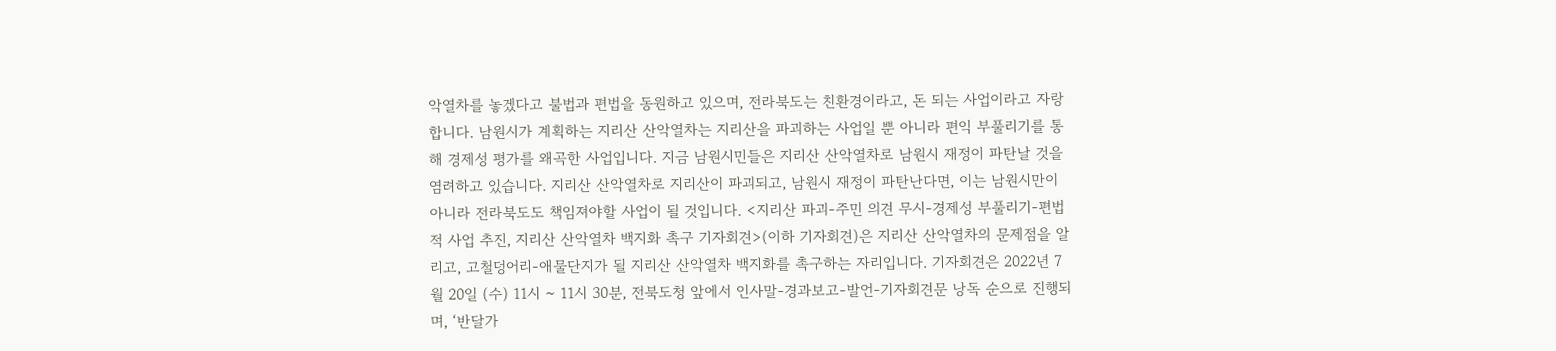악열차를 놓겠다고 불법과 편법을 동원하고 있으며, 전라북도는 친환경이라고, 돈 되는 사업이라고 자랑합니다. 남원시가 계획하는 지리산 산악열차는 지리산을 파괴하는 사업일 뿐 아니라 편익 부풀리기를 통해 경제성 평가를 왜곡한 사업입니다. 지금 남원시민들은 지리산 산악열차로 남원시 재정이 파탄날 것을 염려하고 있습니다. 지리산 산악열차로 지리산이 파괴되고, 남원시 재정이 파탄난다면, 이는 남원시만이 아니라 전라북도도 책임져야할 사업이 될 것입니다. <지리산 파괴-주민 의견 무시-경제성 부풀리기-편법적 사업 추진, 지리산 산악열차 백지화 촉구 기자회견>(이하 기자회견)은 지리산 산악열차의 문제점을 알리고, 고철덩어리-애물단지가 될 지리산 산악열차 백지화를 촉구하는 자리입니다. 기자회견은 2022년 7월 20일 (수) 11시 ~ 11시 30분, 전북도청 앞에서 인사말-경과보고-발언-기자회견문 낭독 순으로 진행되며, ‘반달가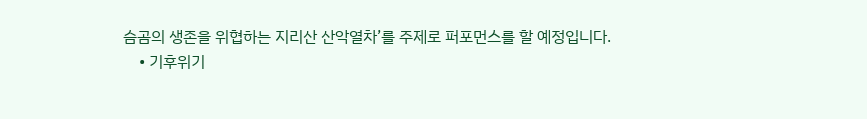슴곰의 생존을 위협하는 지리산 산악열차’를 주제로 퍼포먼스를 할 예정입니다.
    • 기후위기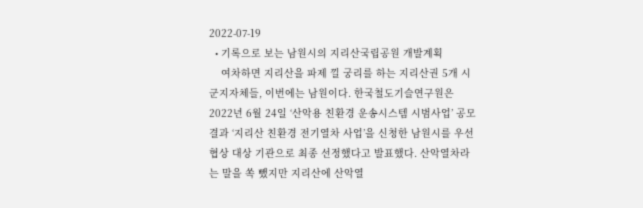2022-07-19
  • 기록으로 보는 남원시의 지리산국립공원 개발계획
    여차하면 지리산을 파제 낄 궁리를 하는 지리산권 5개 시군지자체들, 이번에는 남원이다. 한국철도기슬연구원은 2022년 6월 24일 ‘산악용 친환경 운송시스템 시범사업’ 공모 결과 ‘지리산 친환경 전기열차 사업’을 신청한 남원시를 우선협상 대상 기관으로 최종 선정했다고 발표했다. 산악열차라는 말을 쏙 뺐지만 지리산에 산악열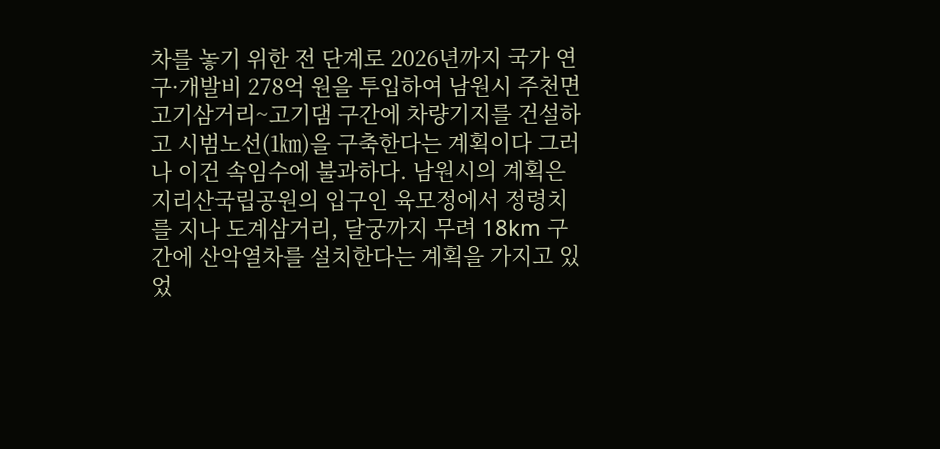차를 놓기 위한 전 단계로 2026년까지 국가 연구·개발비 278억 원을 투입하여 남원시 주천면 고기삼거리~고기댐 구간에 차량기지를 건설하고 시범노선(1㎞)을 구축한다는 계획이다 그러나 이건 속임수에 불과하다. 남원시의 계획은 지리산국립공원의 입구인 육모정에서 정령치를 지나 도계삼거리, 달궁까지 무려 18km 구간에 산악열차를 설치한다는 계획을 가지고 있었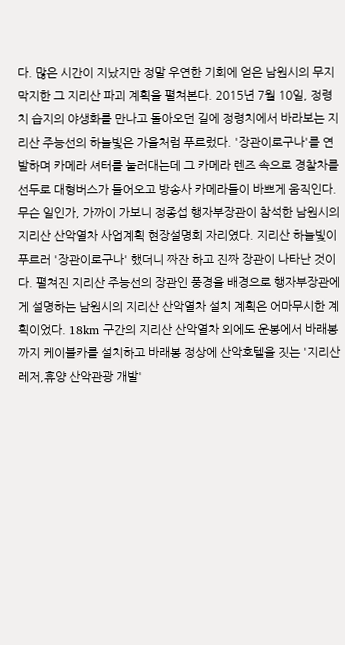다. 많은 시간이 지났지만 정말 우연한 기회에 얻은 남원시의 무지막지한 그 지리산 파괴 계획을 펼쳐본다. 2015년 7월 10일, 정령치 습지의 야생화를 만나고 돌아오던 길에 정령치에서 바라보는 지리산 주능선의 하늘빛은 가을처럼 푸르렀다. '장관이로구나'를 연발하며 카메라 셔터를 눌러대는데 그 카메라 렌즈 속으로 경찰차를 선두로 대형버스가 들어오고 방송사 카메라들이 바쁘게 움직인다. 무슨 일인가, 가까이 가보니 정종섭 행자부장관이 참석한 남원시의 지리산 산악열차 사업계획 현장설명회 자리였다. 지리산 하늘빛이 푸르러 '장관이로구나' 했더니 짜잔 하고 진짜 장관이 나타난 것이다. 펼쳐진 지리산 주능선의 장관인 풍경을 배경으로 행자부장관에게 설명하는 남원시의 지리산 산악열차 설치 계획은 어마무시한 계획이었다. 18km 구간의 지리산 산악열차 외에도 운봉에서 바래봉까지 케이블카를 설치하고 바래봉 정상에 산악호텔을 짓는 '지리산 레저,휴양 산악관광 개발'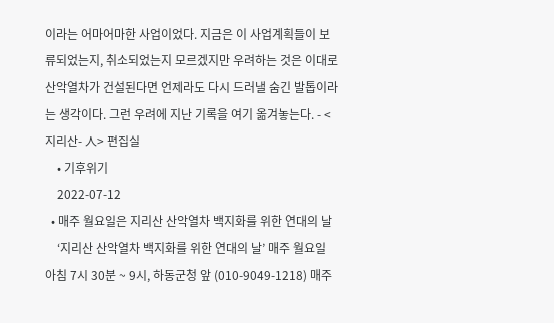이라는 어마어마한 사업이었다. 지금은 이 사업계획들이 보류되었는지, 취소되었는지 모르겠지만 우려하는 것은 이대로 산악열차가 건설된다면 언제라도 다시 드러낼 숨긴 발톱이라는 생각이다. 그런 우려에 지난 기록을 여기 옮겨놓는다. - <지리산- 人> 편집실
    • 기후위기
    2022-07-12
  • 매주 월요일은 지리산 산악열차 백지화를 위한 연대의 날
    ‘지리산 산악열차 백지화를 위한 연대의 날’ 매주 월요일 아침 7시 30분 ~ 9시, 하동군청 앞 (010-9049-1218) 매주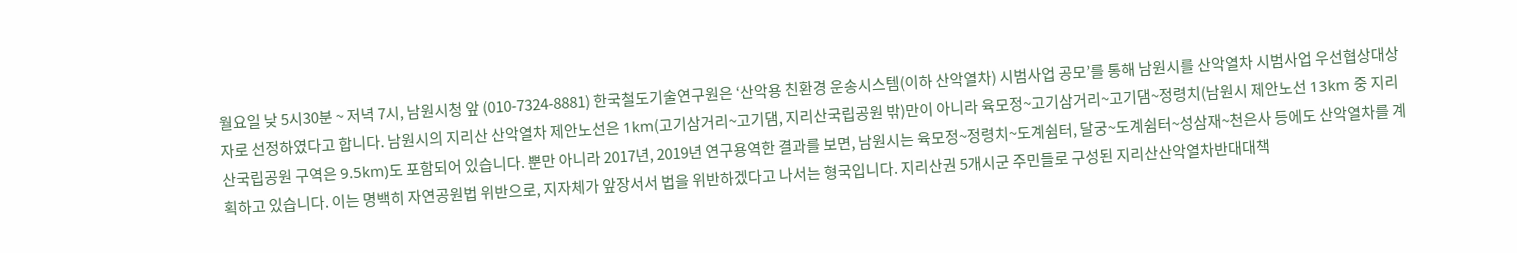월요일 낮 5시30분 ~ 저녁 7시, 남원시청 앞 (010-7324-8881) 한국철도기술연구원은 ‘산악용 친환경 운송시스템(이하 산악열차) 시범사업 공모’를 통해 남원시를 산악열차 시범사업 우선협상대상자로 선정하였다고 합니다. 남원시의 지리산 산악열차 제안노선은 1km(고기삼거리~고기댐, 지리산국립공원 밖)만이 아니라 육모정~고기삼거리~고기댐~정령치(남원시 제안노선 13km 중 지리산국립공원 구역은 9.5km)도 포함되어 있습니다. 뿐만 아니라 2017년, 2019년 연구용역한 결과를 보면, 남원시는 육모정~정령치~도계쉼터, 달궁~도계쉼터~성삼재~천은사 등에도 산악열차를 계획하고 있습니다. 이는 명백히 자연공원법 위반으로, 지자체가 앞장서서 법을 위반하겠다고 나서는 형국입니다. 지리산권 5개시군 주민들로 구성된 지리산산악열차반대대책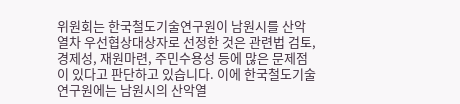위원회는 한국철도기술연구원이 남원시를 산악열차 우선협상대상자로 선정한 것은 관련법 검토, 경제성, 재원마련, 주민수용성 등에 많은 문제점이 있다고 판단하고 있습니다. 이에 한국철도기술연구원에는 남원시의 산악열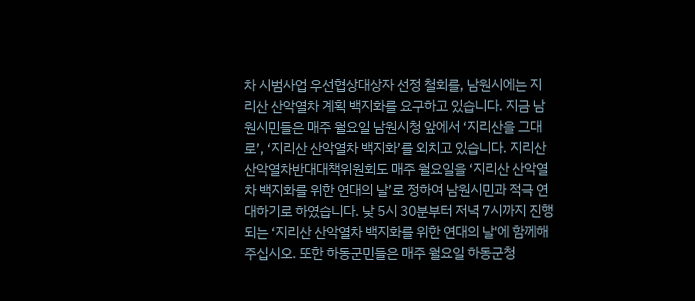차 시범사업 우선협상대상자 선정 철회를, 남원시에는 지리산 산악열차 계획 백지화를 요구하고 있습니다. 지금 남원시민들은 매주 월요일 남원시청 앞에서 ‘지리산을 그대로’, ‘지리산 산악열차 백지화’를 외치고 있습니다. 지리산산악열차반대대책위원회도 매주 월요일을 ‘지리산 산악열차 백지화를 위한 연대의 날’로 정하여 남원시민과 적극 연대하기로 하였습니다. 낮 5시 30분부터 저녁 7시까지 진행되는 ‘지리산 산악열차 백지화를 위한 연대의 날'에 함께해주십시오. 또한 하동군민들은 매주 월요일 하동군청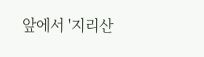앞에서 '지리산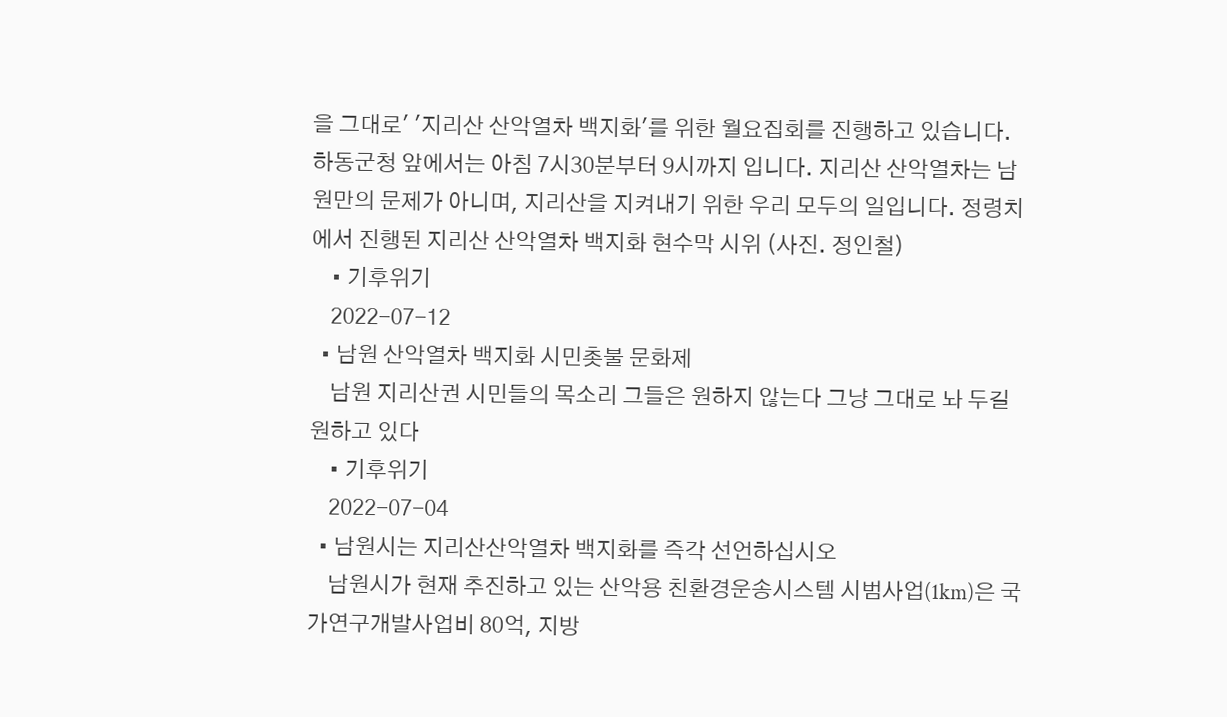을 그대로' '지리산 산악열차 백지화'를 위한 월요집회를 진행하고 있습니다. 하동군청 앞에서는 아침 7시30분부터 9시까지 입니다. 지리산 산악열차는 남원만의 문제가 아니며, 지리산을 지켜내기 위한 우리 모두의 일입니다. 정령치에서 진행된 지리산 산악열차 백지화 현수막 시위 (사진. 정인철)
    • 기후위기
    2022-07-12
  • 남원 산악열차 백지화 시민촛불 문화제
    남원 지리산권 시민들의 목소리 그들은 원하지 않는다 그냥 그대로 놔 두길 원하고 있다
    • 기후위기
    2022-07-04
  • 남원시는 지리산산악열차 백지화를 즉각 선언하십시오
    남원시가 현재 추진하고 있는 산악용 친환경운송시스템 시범사업(1km)은 국가연구개발사업비 80억, 지방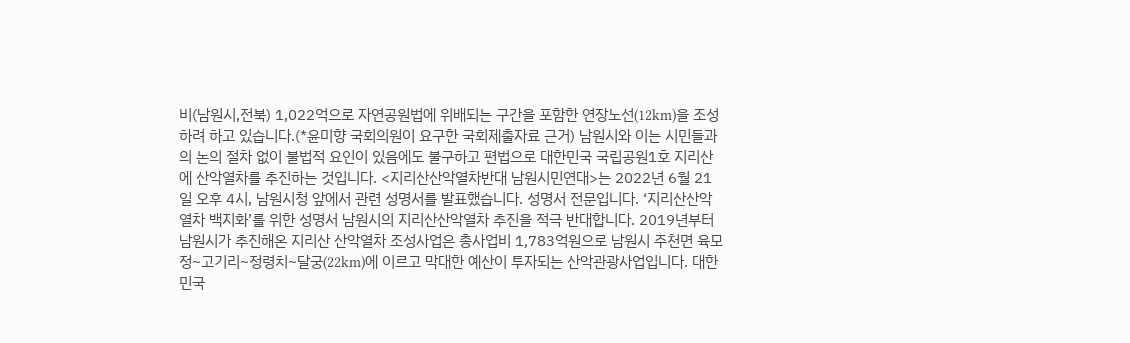비(남원시,전북) 1,022억으로 자연공원법에 위배되는 구간을 포함한 연장노선(12km)을 조성하려 하고 있습니다.(*윤미향 국회의원이 요구한 국회제출자료 근거) 남원시와 이는 시민들과의 논의 절차 없이 불법적 요인이 있음에도 불구하고 편법으로 대한민국 국립공원1호 지리산에 산악열차를 추진하는 것입니다. <지리산산악열차반대 남원시민연대>는 2022년 6월 21일 오후 4시, 남원시청 앞에서 관련 성명서를 발표했습니다. 성명서 전문입니다. ‘지리산산악열차 백지화’를 위한 성명서 남원시의 지리산산악열차 추진을 적극 반대합니다. 2019년부터 남원시가 추진해온 지리산 산악열차 조성사업은 총사업비 1,783억원으로 남원시 주천면 육모정~고기리~정령치~달궁(22km)에 이르고 막대한 예산이 투자되는 산악관광사업입니다. 대한민국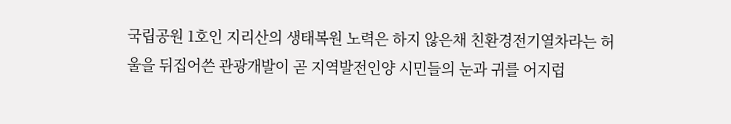국립공원 1호인 지리산의 생태복원 노력은 하지 않은채 친환경전기열차라는 허울을 뒤집어쓴 관광개발이 곧 지역발전인양 시민들의 눈과 귀를 어지럽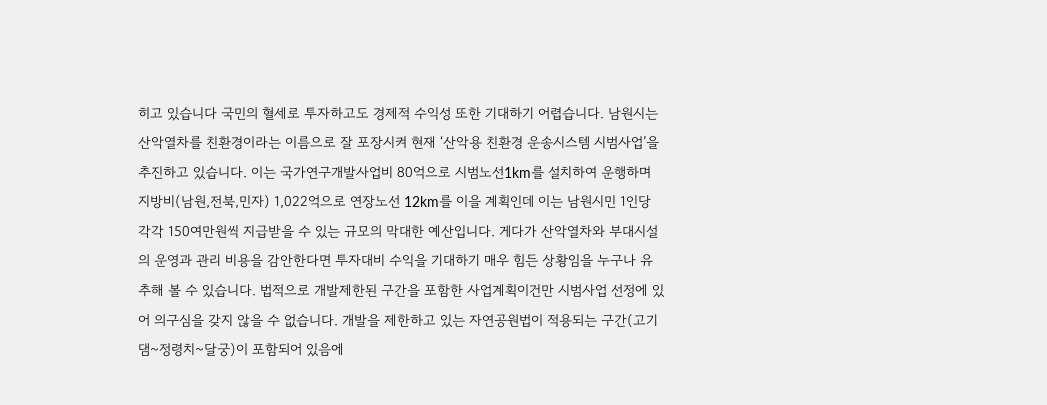히고 있습니다 국민의 혈세로 투자하고도 경제적 수익성 또한 기대하기 어렵습니다. 남원시는 산악열차를 친환경이라는 이름으로 잘 포장시켜 현재 ‘산악용 친환경 운송시스템 시범사업’을 추진하고 있습니다. 이는 국가연구개발사업비 80억으로 시범노선1km를 설치하여 운행하며 지방비(남원,전북,민자) 1,022억으로 연장노선 12km를 이을 계획인데 이는 남원시민 1인당 각각 150여만원씩 지급받을 수 있는 규모의 막대한 예산입니다. 게다가 산악열차와 부대시설의 운영과 관리 비용을 감안한다면 투자대비 수익을 기대하기 매우 힘든 상황임을 누구나 유추해 볼 수 있습니다. 법적으로 개발제한된 구간을 포함한 사업계획이건만 시범사업 선정에 있어 의구심을 갖지 않을 수 없습니다. 개발을 제한하고 있는 자연공원법이 적용되는 구간(고기댐~정령치~달궁)이 포함되어 있음에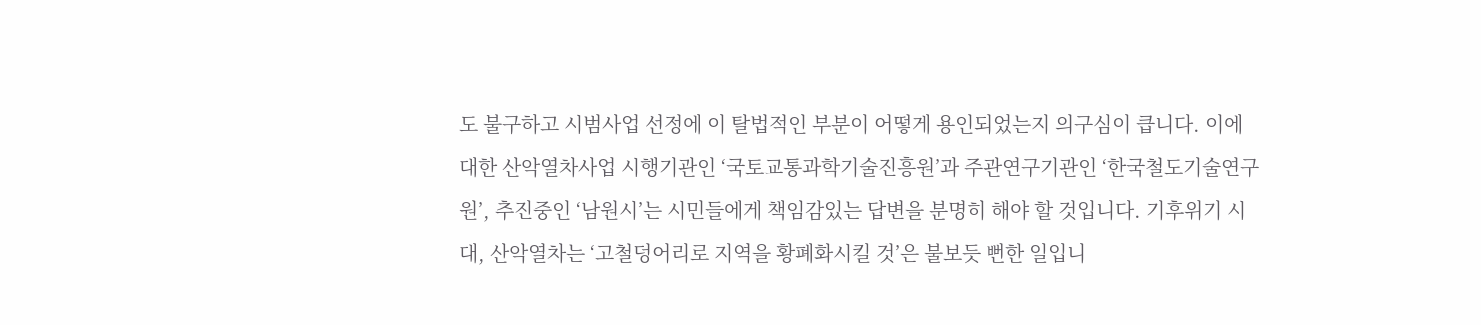도 불구하고 시범사업 선정에 이 탈법적인 부분이 어떻게 용인되었는지 의구심이 큽니다. 이에 대한 산악열차사업 시행기관인 ‘국토교통과학기술진흥원’과 주관연구기관인 ‘한국철도기술연구원’, 추진중인 ‘남원시’는 시민들에게 책임감있는 답변을 분명히 해야 할 것입니다. 기후위기 시대, 산악열차는 ‘고철덩어리로 지역을 황폐화시킬 것’은 불보듯 뻔한 일입니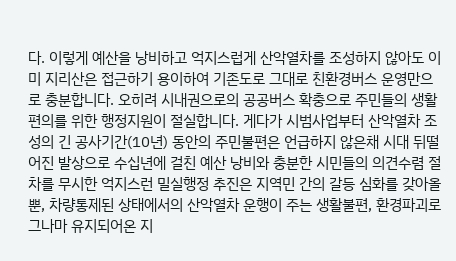다. 이렇게 예산을 낭비하고 억지스럽게 산악열차를 조성하지 않아도 이미 지리산은 접근하기 용이하여 기존도로 그대로 친환경버스 운영만으로 충분합니다. 오히려 시내권으로의 공공버스 확충으로 주민들의 생활편의를 위한 행정지원이 절실합니다. 게다가 시범사업부터 산악열차 조성의 긴 공사기간(10년) 동안의 주민불편은 언급하지 않은채 시대 뒤떨어진 발상으로 수십년에 걸친 예산 낭비와 충분한 시민들의 의견수렴 절차를 무시한 억지스런 밀실행정 추진은 지역민 간의 갈등 심화를 갖아올 뿐, 차량통제된 상태에서의 산악열차 운행이 주는 생활불편, 환경파괴로 그나마 유지되어온 지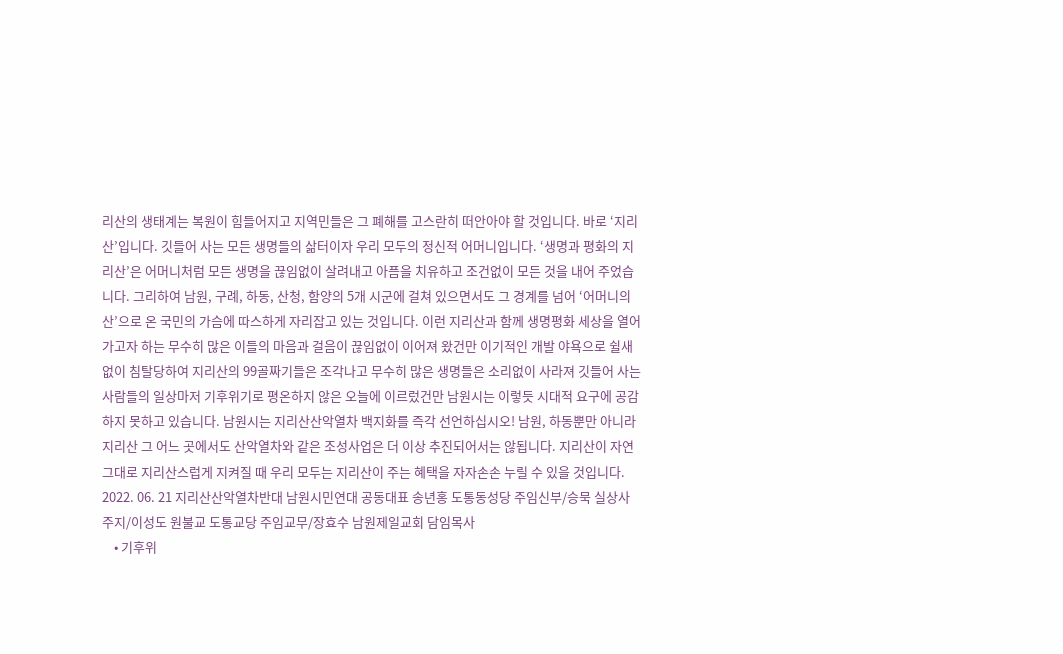리산의 생태계는 복원이 힘들어지고 지역민들은 그 폐해를 고스란히 떠안아야 할 것입니다. 바로 ‘지리산’입니다. 깃들어 사는 모든 생명들의 삶터이자 우리 모두의 정신적 어머니입니다. ‘생명과 평화의 지리산’은 어머니처럼 모든 생명을 끊임없이 살려내고 아픔을 치유하고 조건없이 모든 것을 내어 주었습니다. 그리하여 남원, 구례, 하동, 산청, 함양의 5개 시군에 걸쳐 있으면서도 그 경계를 넘어 ‘어머니의 산’으로 온 국민의 가슴에 따스하게 자리잡고 있는 것입니다. 이런 지리산과 함께 생명평화 세상을 열어가고자 하는 무수히 많은 이들의 마음과 걸음이 끊임없이 이어져 왔건만 이기적인 개발 야욕으로 쉴새없이 침탈당하여 지리산의 99골짜기들은 조각나고 무수히 많은 생명들은 소리없이 사라져 깃들어 사는 사람들의 일상마저 기후위기로 평온하지 않은 오늘에 이르렀건만 남원시는 이렇듯 시대적 요구에 공감하지 못하고 있습니다. 남원시는 지리산산악열차 백지화를 즉각 선언하십시오! 남원, 하동뿐만 아니라 지리산 그 어느 곳에서도 산악열차와 같은 조성사업은 더 이상 추진되어서는 않됩니다. 지리산이 자연 그대로 지리산스럽게 지켜질 때 우리 모두는 지리산이 주는 혜택을 자자손손 누릴 수 있을 것입니다. 2022. 06. 21 지리산산악열차반대 남원시민연대 공동대표 송년홍 도통동성당 주임신부/승묵 실상사 주지/이성도 원불교 도통교당 주임교무/장효수 남원제일교회 담임목사
    • 기후위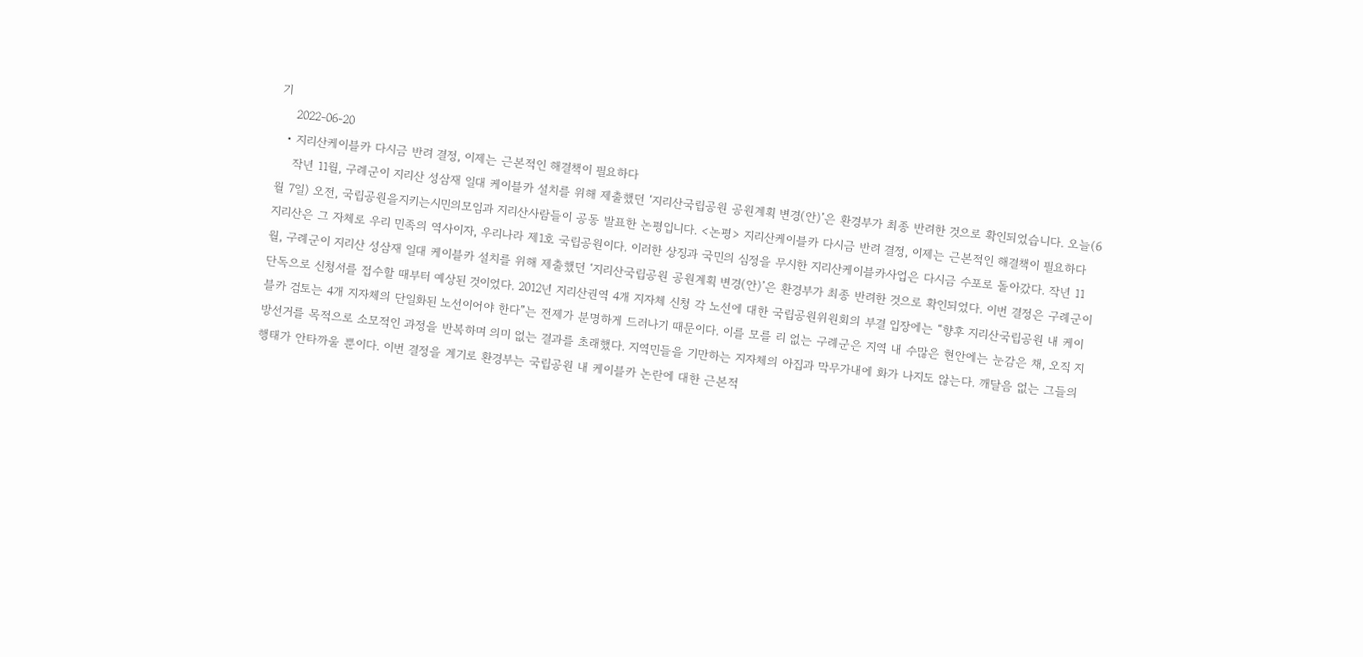기
    2022-06-20
  • 지리산케이블카 다시금 반려 결정, 이제는 근본적인 해결책이 필요하다
    작년 11월, 구례군이 지리산 성삼재 일대 케이블카 설치를 위해 제출했던 ‘지리산국립공원 공원계획 변경(안)’은 환경부가 최종 반려한 것으로 확인되었습니다. 오늘(6월 7일) 오전, 국립공원을지키는시민의모임과 지리산사람들이 공동 발표한 논평입니다. <논평> 지리산케이블카 다시금 반려 결정, 이제는 근본적인 해결책이 필요하다 지리산은 그 자체로 우리 민족의 역사이자, 우리나라 제1호 국립공원이다. 이러한 상징과 국민의 심정을 무시한 지리산케이블카사업은 다시금 수포로 돌아갔다. 작년 11월, 구례군이 지리산 성삼재 일대 케이블카 설치를 위해 제출했던 ‘지리산국립공원 공원계획 변경(안)’은 환경부가 최종 반려한 것으로 확인되었다. 이번 결정은 구례군이 단독으로 신청서를 접수할 때부터 예상된 것이었다. 2012년 지리산권역 4개 지자체 신청 각 노선에 대한 국립공원위원회의 부결 입장에는 “향후 지리산국립공원 내 케이블카 검토는 4개 지자체의 단일화된 노선이어야 한다”는 전제가 분명하게 드러나기 때문이다. 이를 모를 리 없는 구례군은 지역 내 수많은 현안에는 눈감은 채, 오직 지방선거를 목적으로 소모적인 과정을 반복하며 의미 없는 결과를 초래했다. 지역민들을 기만하는 지자체의 아집과 막무가내에 화가 나지도 않는다. 깨달음 없는 그들의 행태가 안타까울 뿐이다. 이번 결정을 계기로 환경부는 국립공원 내 케이블카 논란에 대한 근본적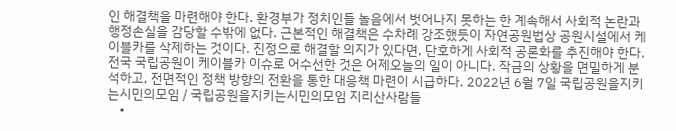인 해결책을 마련해야 한다. 환경부가 정치인들 놀음에서 벗어나지 못하는 한 계속해서 사회적 논란과 행정손실을 감당할 수밖에 없다. 근본적인 해결책은 수차례 강조했듯이 자연공원법상 공원시설에서 케이블카를 삭제하는 것이다. 진정으로 해결할 의지가 있다면, 단호하게 사회적 공론화를 추진해야 한다. 전국 국립공원이 케이블카 이슈로 어수선한 것은 어제오늘의 일이 아니다. 작금의 상황을 면밀하게 분석하고, 전면적인 정책 방향의 전환을 통한 대응책 마련이 시급하다. 2022년 6월 7일 국립공원을지키는시민의모임 / 국립공원을지키는시민의모임 지리산사람들
    •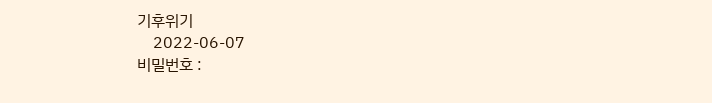기후위기
    2022-06-07
비밀번호 :